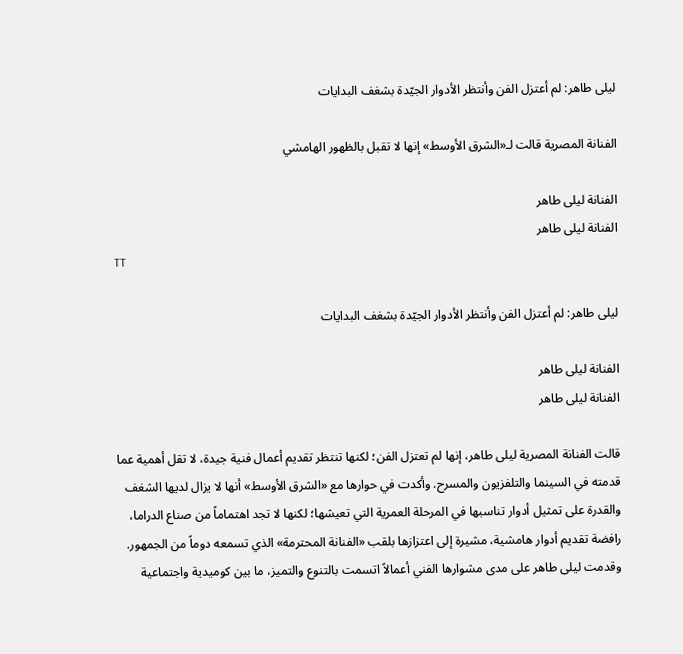ليلى طاهر: لم أعتزل الفن وأنتظر الأدوار الجيّدة بشغف البدايات

الفنانة المصرية قالت لـ«الشرق الأوسط» إنها لا تقبل بالظهور الهامشي

الفنانة ليلى طاهر
الفنانة ليلى طاهر
TT

ليلى طاهر: لم أعتزل الفن وأنتظر الأدوار الجيّدة بشغف البدايات

الفنانة ليلى طاهر
الفنانة ليلى طاهر

قالت الفنانة المصرية ليلى طاهر، إنها لم تعتزل الفن؛ لكنها تنتظر تقديم أعمال فنية جيدة، لا تقل أهمية عما قدمته في السينما والتلفزيون والمسرح. وأكدت في حوارها مع «الشرق الأوسط» أنها لا يزال لديها الشغف والقدرة على تمثيل أدوار تناسبها في المرحلة العمرية التي تعيشها؛ لكنها لا تجد اهتماماً من صناع الدراما، رافضة تقديم أدوار هامشية، مشيرة إلى اعتزازها بلقب «الفنانة المحترمة» الذي تسمعه دوماً من الجمهور.
وقدمت ليلى طاهر على مدى مشوارها الفني أعمالاً اتسمت بالتنوع والتميز، ما بين كوميدية واجتماعية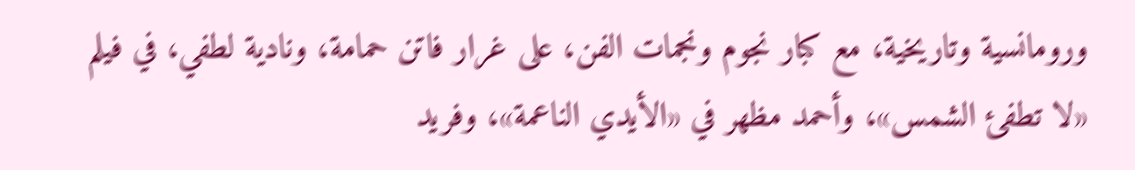ورومانسية وتاريخية، مع كبار نجوم ونجمات الفن، على غرار فاتن حمامة، ونادية لطفي، في فيلم «لا تطفئ الشمس»، وأحمد مظهر في «الأيدي الناعمة»، وفريد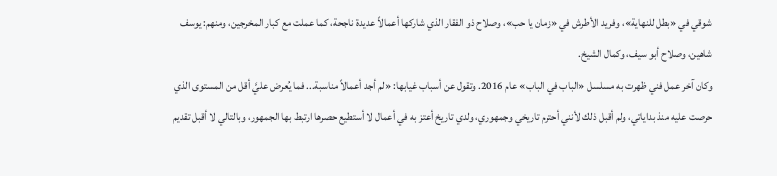شوقي في «بطل للنهاية»، وفريد الأطرش في «زمان يا حب»، وصلاح ذو الفقار الذي شاركها أعمالاً عديدة ناجحة، كما عملت مع كبار المخرجين، ومنهم: يوسف شاهين، وصلاح أبو سيف، وكمال الشيخ.
وكان آخر عمل فني ظهرت به مسلسل «الباب في الباب» عام 2016. وتقول عن أسباب غيابها: «لم أجد أعمالاً مناسبة... فما يُعرض عليَّ أقل من المستوى الذي حرصت عليه منذ بداياتي، ولم أقبل ذلك لأنني أحترم تاريخي وجمهوري، ولدي تاريخ أعتز به في أعمال لا أستطيع حصرها ارتبط بها الجمهور، وبالتالي لا أقبل تقديم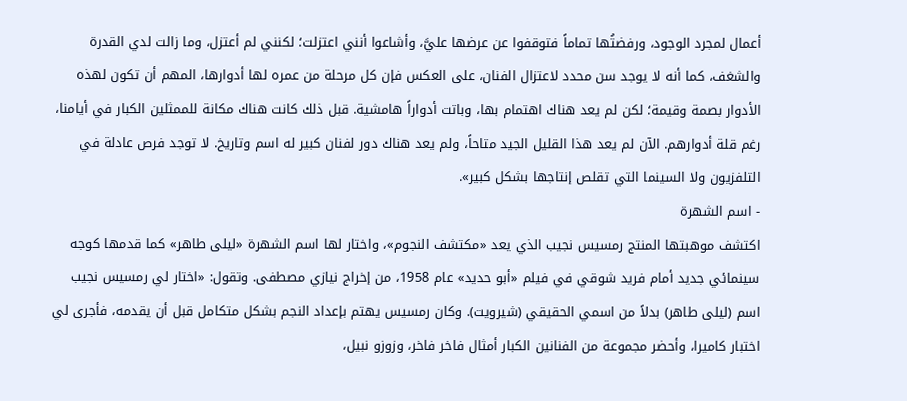أعمال لمجرد الوجود، ورفضتُها تماماً فتوقفوا عن عرضها عليَّ، وأشاعوا أنني اعتزلت؛ لكنني لم أعتزل، وما زالت لدي القدرة والشغف، كما أنه لا يوجد سن محدد لاعتزال الفنان، على العكس فإن كل مرحلة من عمره لها أدوارها، المهم أن تكون لهذه الأدوار بصمة وقيمة؛ لكن لم يعد هناك اهتمام بها، وباتت أدواراً هامشية. قبل ذلك كانت هناك مكانة للممثلين الكبار في أيامنا، رغم قلة أدوارهم. الآن لم يعد هذا القليل الجيد متاحاً، ولم يعد هناك دور لفنان كبير له اسم وتاريخ. لا توجد فرص عادلة في التلفزيون ولا السينما التي تقلص إنتاجها بشكل كبير».
- اسم الشهرة
اكتشف موهبتها المنتج رمسيس نجيب الذي يعد «مكتشف النجوم»، واختار لها اسم الشهرة «ليلى طاهر» كما قدمها كوجه سينمائي جديد أمام فريد شوقي في فيلم «أبو حديد» عام 1958، من إخراج نيازي مصطفى. وتقول: «اختار لي رمسيس نجيب اسم (ليلى طاهر) بدلاً من اسمي الحقيقي (شيرويت). وكان رمسيس يهتم بإعداد النجم بشكل متكامل قبل أن يقدمه، فأجرى لي اختبار كاميرا، وأحضر مجموعة من الفنانين الكبار أمثال فاخر فاخر، وزوزو نبيل،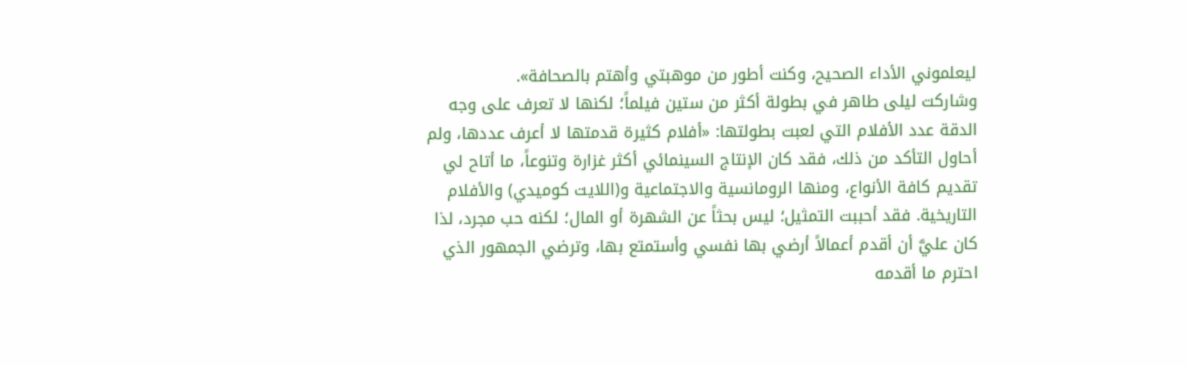ليعلموني الأداء الصحيح، وكنت أطور من موهبتي وأهتم بالصحافة».
وشاركت ليلى طاهر في بطولة أكثر من ستين فيلماً؛ لكنها لا تعرف على وجه الدقة عدد الأفلام التي لعبت بطولتها: «أفلام كثيرة قدمتها لا أعرف عددها، ولم أحاول التأكد من ذلك، فقد كان الإنتاج السينمائي أكثر غزارة وتنوعاً، ما أتاح لي تقديم كافة الأنواع، ومنها الرومانسية والاجتماعية و(اللايت كوميدي) والأفلام التاريخية. فقد أحببت التمثيل؛ ليس بحثاً عن الشهرة أو المال؛ لكنه حب مجرد، لذا كان عليَّ أن أقدم أعمالاً أرضي بها نفسي وأستمتع بها، وترضي الجمهور الذي احترم ما أقدمه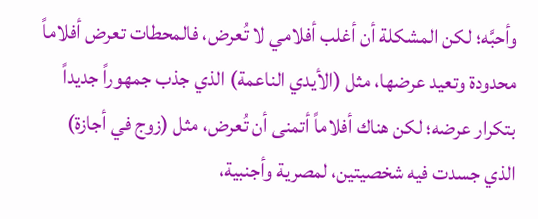وأحبَّه؛ لكن المشكلة أن أغلب أفلامي لا تُعرض، فالمحطات تعرض أفلاماً محدودة وتعيد عرضها، مثل (الأيدي الناعمة) الذي جذب جمهوراً جديداً بتكرار عرضه؛ لكن هناك أفلاماً أتمنى أن تُعرض، مثل (زوج في أجازة) الذي جسدت فيه شخصيتين، لمصرية وأجنبية،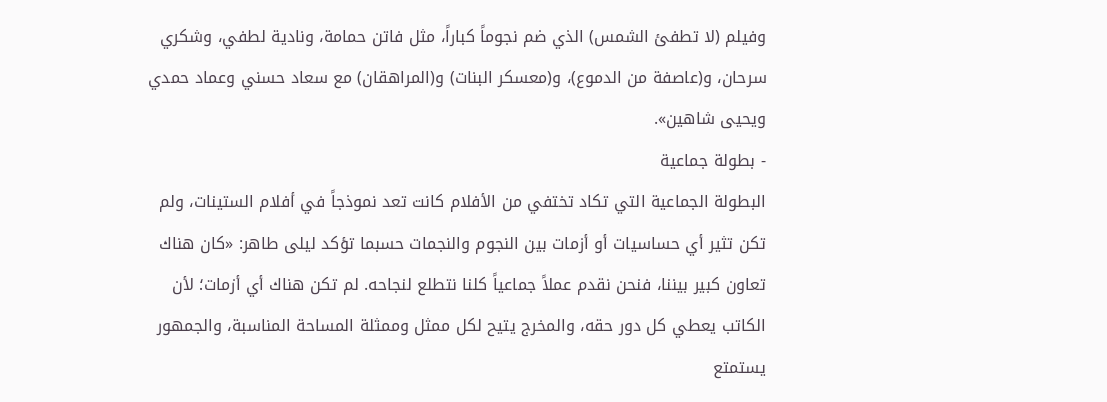وفيلم (لا تطفئ الشمس) الذي ضم نجوماً كباراً، مثل فاتن حمامة، ونادية لطفي، وشكري سرحان، و(عاصفة من الدموع)، و(معسكر البنات) و(المراهقان) مع سعاد حسني وعماد حمدي ويحيى شاهين».
- بطولة جماعية
البطولة الجماعية التي تكاد تختفي من الأفلام كانت تعد نموذجاً في أفلام الستينات، ولم تكن تثير أي حساسيات أو أزمات بين النجوم والنجمات حسبما تؤكد ليلى طاهر: «كان هناك تعاون كبير بيننا، فنحن نقدم عملاً جماعياً كلنا نتطلع لنجاحه. لم تكن هناك أي أزمات؛ لأن الكاتب يعطي كل دور حقه، والمخرج يتيح لكل ممثل وممثلة المساحة المناسبة، والجمهور يستمتع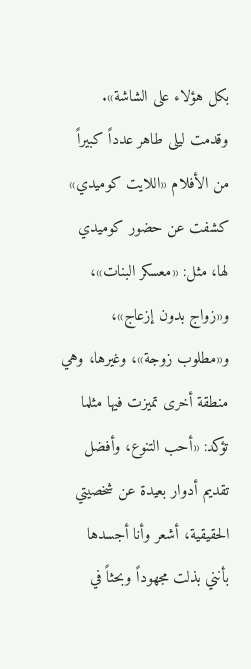بكل هؤلاء على الشاشة».
وقدمت ليلى طاهر عدداً كبيراً من الأفلام «اللايت كوميدي» كشفت عن حضور كوميدي لها، مثل: «معسكر البنات»، و«زواج بدون إزعاج»، و«مطلوب زوجة»، وغيرها، وهي منطقة أخرى تميزت فيها مثلما تؤكد: «أحب التنوع، وأفضل تقديم أدوار بعيدة عن شخصيتي الحقيقية، أشعر وأنا أجسدها بأنني بذلت مجهوداً وبحثاً في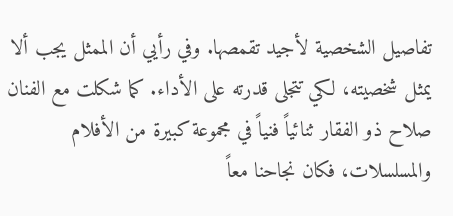تفاصيل الشخصية لأجيد تقمصها. وفي رأيي أن الممثل يجب ألا يمثل شخصيته، لكي تتجلى قدرته على الأداء. كما شكلت مع الفنان صلاح ذو الفقار ثنائياً فنياً في مجموعة كبيرة من الأفلام والمسلسلات، فكان نجاحنا معاً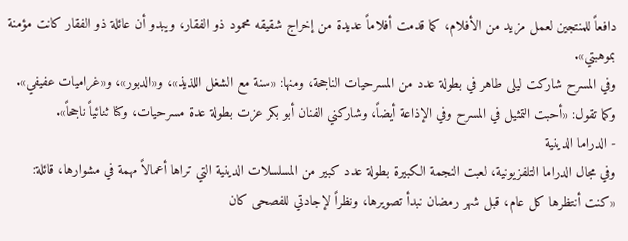دافعاً للمنتجين لعمل مزيد من الأفلام، كما قدمت أفلاماً عديدة من إخراج شقيقه محمود ذو الفقار، ويبدو أن عائلة ذو الفقار كانت مؤمنة بموهبتي».
وفي المسرح شاركت ليلى طاهر في بطولة عدد من المسرحيات الناجحة، ومنها: «سنة مع الشغل اللذيذ»، و«الدبور»، و«غراميات عفيفي». وكما تقول: «أحبت التمثيل في المسرح وفي الإذاعة أيضاً، وشاركني الفنان أبو بكر عزت بطولة عدة مسرحيات، وكنا ثنائياً ناجحاً».
- الدراما الدينية
وفي مجال الدراما التلفزيونية، لعبت النجمة الكبيرة بطولة عدد كبير من المسلسلات الدينية التي تراها أعمالاً مهمة في مشوارها، قائلة: «كنت أنتظرها كل عام، قبل شهر رمضان نبدأ تصويرها، ونظراً لإجادتي للفصحى كان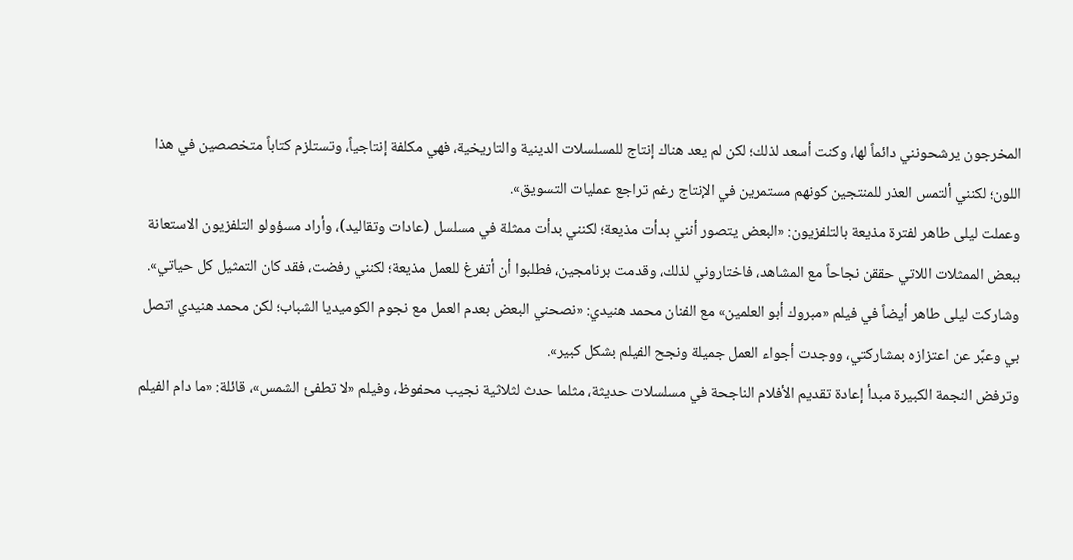المخرجون يرشحونني دائماً لها، وكنت أسعد لذلك؛ لكن لم يعد هناك إنتاج للمسلسلات الدينية والتاريخية، فهي مكلفة إنتاجياً، وتستلزم كتاباً متخصصين في هذا اللون؛ لكنني ألتمس العذر للمنتجين كونهم مستمرين في الإنتاج رغم تراجع عمليات التسويق».
وعملت ليلى طاهر لفترة مذيعة بالتلفزيون: «البعض يتصور أنني بدأت مذيعة؛ لكنني بدأت ممثلة في مسلسل (عادات وتقاليد)، وأراد مسؤولو التلفزيون الاستعانة ببعض الممثلات اللاتي حققن نجاحاً مع المشاهد، فاختاروني لذلك، وقدمت برنامجين، فطلبوا أن أتفرغ للعمل مذيعة؛ لكنني رفضت، فقد كان التمثيل كل حياتي».
وشاركت ليلى طاهر أيضاً في فيلم «مبروك أبو العلمين» مع الفنان محمد هنيدي: «نصحني البعض بعدم العمل مع نجوم الكوميديا الشباب؛ لكن محمد هنيدي اتصل بي وعبَّر عن اعتزازه بمشاركتي، ووجدت أجواء العمل جميلة ونجح الفيلم بشكل كبير».
وترفض النجمة الكبيرة مبدأ إعادة تقديم الأفلام الناجحة في مسلسلات حديثة، مثلما حدث لثلاثية نجيب محفوظ، وفيلم «لا تطفئ الشمس»، قائلة: «ما دام الفيلم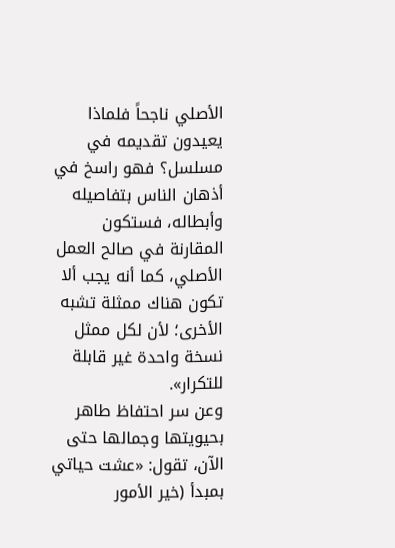الأصلي ناجحاً فلماذا يعيدون تقديمه في مسلسل؟ فهو راسخ في أذهان الناس بتفاصيله وأبطاله، فستكون المقارنة في صالح العمل الأصلي، كما أنه يجب ألا تكون هناك ممثلة تشبه الأخرى؛ لأن لكل ممثل نسخة واحدة غير قابلة للتكرار».
وعن سر احتفاظ طاهر بحيويتها وجمالها حتى الآن، تقول: «عشت حياتي بمبدأ (خير الأمور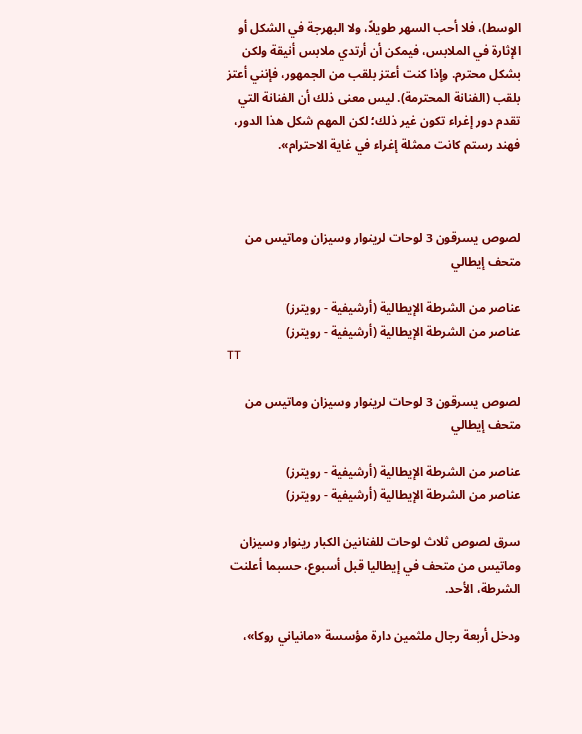الوسط)، فلا أحب السهر طويلاً، ولا البهرجة في الشكل أو الإثارة في الملابس، فيمكن أن أرتدي ملابس أنيقة ولكن بشكل محترم. وإذا كنت أعتز بلقب من الجمهور، فإنني أعتز بلقب (الفنانة المحترمة). ليس معنى ذلك أن الفنانة التي تقدم دور إغراء تكون غير ذلك؛ لكن المهم شكل هذا الدور، فهند رستم كانت ممثلة إغراء في غاية الاحترام».



لصوص يسرقون 3 لوحات لرينوار وسيزان وماتيس من متحف إيطالي

عناصر من الشرطة الإيطالية (أرشيفية - رويترز)
عناصر من الشرطة الإيطالية (أرشيفية - رويترز)
TT

لصوص يسرقون 3 لوحات لرينوار وسيزان وماتيس من متحف إيطالي

عناصر من الشرطة الإيطالية (أرشيفية - رويترز)
عناصر من الشرطة الإيطالية (أرشيفية - رويترز)

سرق لصوص ثلاث لوحات للفنانين الكبار رينوار وسيزان وماتيس من متحف في إيطاليا قبل أسبوع، حسبما أعلنت الشرطة، الأحد.

ودخل أربعة رجال ملثمين دارة مؤسسة «مانياني روكا»،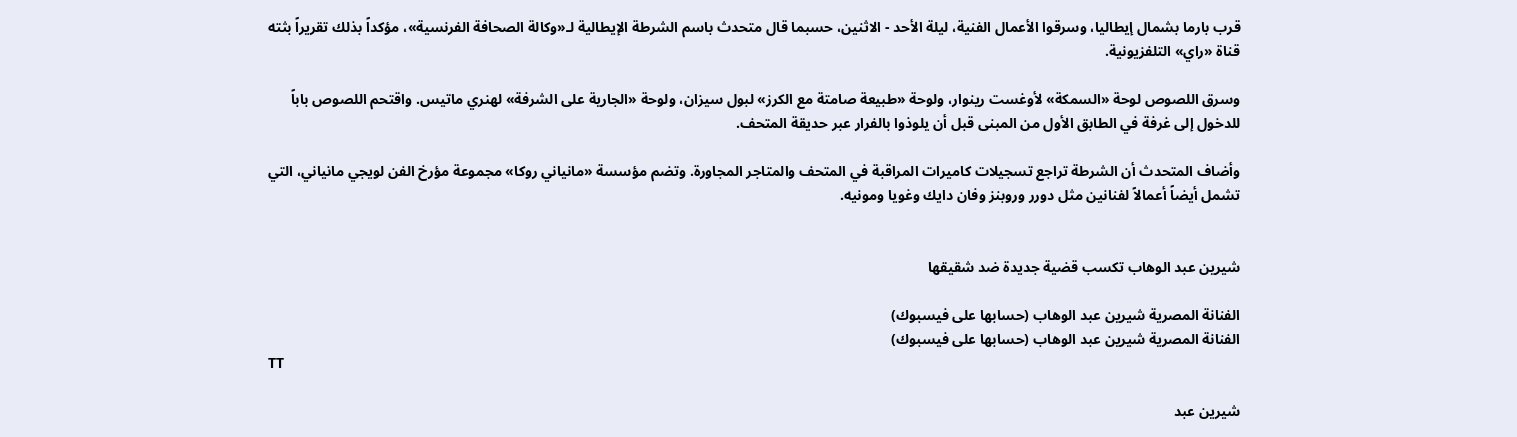قرب بارما بشمال إيطاليا، وسرقوا الأعمال الفنية، ليلة الأحد - الاثنين، حسبما قال متحدث باسم الشرطة الإيطالية لـ«وكالة الصحافة الفرنسية»، مؤكداً بذلك تقريراً بثته قناة «راي» التلفزيونية.

وسرق اللصوص لوحة «السمكة» لأوغست رينوار، ولوحة «طبيعة صامتة مع الكرز» لبول سيزان، ولوحة «الجارية على الشرفة» لهنري ماتيس. واقتحم اللصوص باباً للدخول إلى غرفة في الطابق الأول من المبنى قبل أن يلوذوا بالفرار عبر حديقة المتحف.

وأضاف المتحدث أن الشرطة تراجع تسجيلات كاميرات المراقبة في المتحف والمتاجر المجاورة. وتضم مؤسسة «مانياني روكا» مجموعة مؤرخ الفن لويجي مانياني، التي تشمل أيضاً أعمالاً لفنانين مثل دورر وروبنز وفان دايك وغويا ومونيه.


شيرين عبد الوهاب تكسب قضية جديدة ضد شقيقها

الفنانة المصرية شيرين عبد الوهاب (حسابها على فيسبوك)
الفنانة المصرية شيرين عبد الوهاب (حسابها على فيسبوك)
TT

شيرين عبد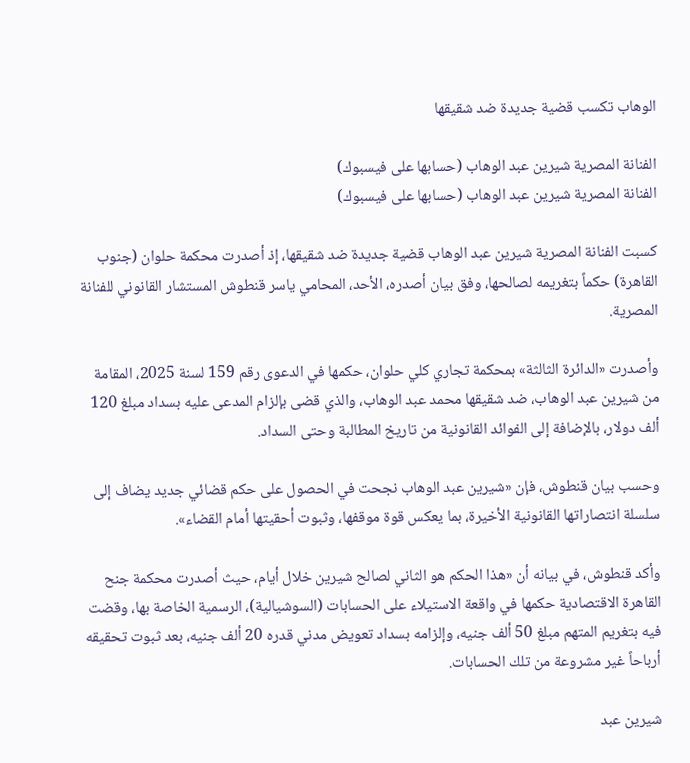الوهاب تكسب قضية جديدة ضد شقيقها

الفنانة المصرية شيرين عبد الوهاب (حسابها على فيسبوك)
الفنانة المصرية شيرين عبد الوهاب (حسابها على فيسبوك)

كسبت الفنانة المصرية شيرين عبد الوهاب قضية جديدة ضد شقيقها، إذ أصدرت محكمة حلوان (جنوب القاهرة) حكماً بتغريمه لصالحها، وفق بيان أصدره، الأحد، المحامي ياسر قنطوش المستشار القانوني للفنانة المصرية.

وأصدرت «الدائرة الثالثة» بمحكمة تجاري كلي حلوان، حكمها في الدعوى رقم 159 لسنة 2025، المقامة من شيرين عبد الوهاب، ضد شقيقها محمد عبد الوهاب، والذي قضى بإلزام المدعى عليه بسداد مبلغ 120 ألف دولار، بالإضافة إلى الفوائد القانونية من تاريخ المطالبة وحتى السداد.

وحسب بيان قنطوش، فإن «شيرين عبد الوهاب نجحت في الحصول على حكم قضائي جديد يضاف إلى سلسلة انتصاراتها القانونية الأخيرة، بما يعكس قوة موقفها، وثبوت أحقيتها أمام القضاء».

وأكد قنطوش، في بيانه أن «هذا الحكم هو الثاني لصالح شيرين خلال أيام، حيث أصدرت محكمة جنح القاهرة الاقتصادية حكمها في واقعة الاستيلاء على الحسابات (السوشيالية)، الرسمية الخاصة بها، وقضت فيه بتغريم المتهم مبلغ 50 ألف جنيه، وإلزامه بسداد تعويض مدني قدره 20 ألف جنيه، بعد ثبوت تحقيقه أرباحاً غير مشروعة من تلك الحسابات.

شيرين عبد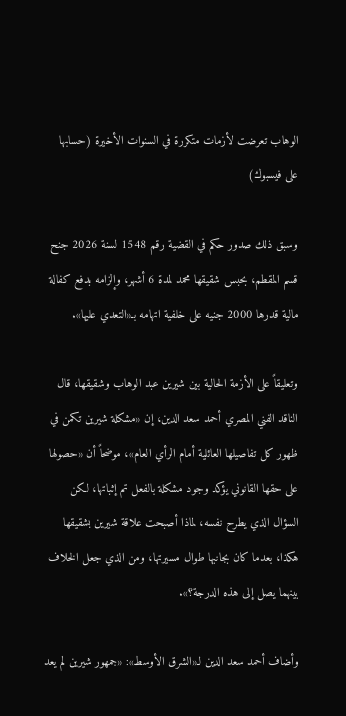الوهاب تعرضت لأزمات متكررة في السنوات الأخيرة (حسابها على فيسبوك)

وسبق ذلك صدور حكم في القضية رقم 1548 لسنة 2026 جنح قسم المقطم، بحبس شقيقها محمد لمدة 6 أشهر، وإلزامه بدفع كفالة مالية قدرها 2000 جنيه على خلفية اتهامه بـ«التعدي عليها».

وتعليقاً على الأزمة الحالية بين شيرين عبد الوهاب وشقيقها، قال الناقد الفني المصري أحمد سعد الدين، إن «مشكلة شيرين تكمن في ظهور كل تفاصيلها العائلية أمام الرأي العام»، موضحاً أن «حصولها على حقها القانوني يؤكد وجود مشكلة بالفعل تم إثباتها، لكن السؤال الذي يطرح نفسه، لماذا أصبحت علاقة شيرين بشقيقها هكذا، بعدما كان بجانبها طوال مسيرتها، ومن الذي جعل الخلاف بينهما يصل إلى هذه الدرجة؟».

وأضاف أحمد سعد الدين لـ«الشرق الأوسط»: «جمهور شيرين لم يعد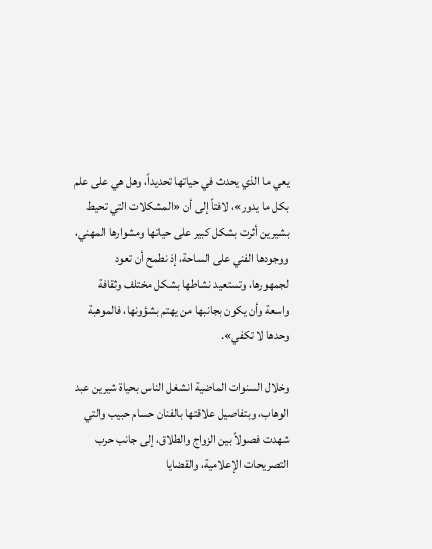يعي ما الذي يحدث في حياتها تحديداً، وهل هي على علم بكل ما يدور»، لافتاً إلى أن «المشكلات التي تحيط بشيرين أثرت بشكل كبير على حياتها ومشوارها المهني، ووجودها الفني على الساحة، إذ نطمح أن تعود لجمهورها، وتستعيد نشاطها بشكل مختلف وثقافة واسعة وأن يكون بجانبها من يهتم بشؤونها، فالموهبة وحدها لا تكفي».

وخلال السنوات الماضية انشغل الناس بحياة شيرين عبد الوهاب، وبتفاصيل علاقتها بالفنان حسام حبيب والتي شهدت فصولاً بين الزواج والطلاق، إلى جانب حرب التصريحات الإعلامية، والقضايا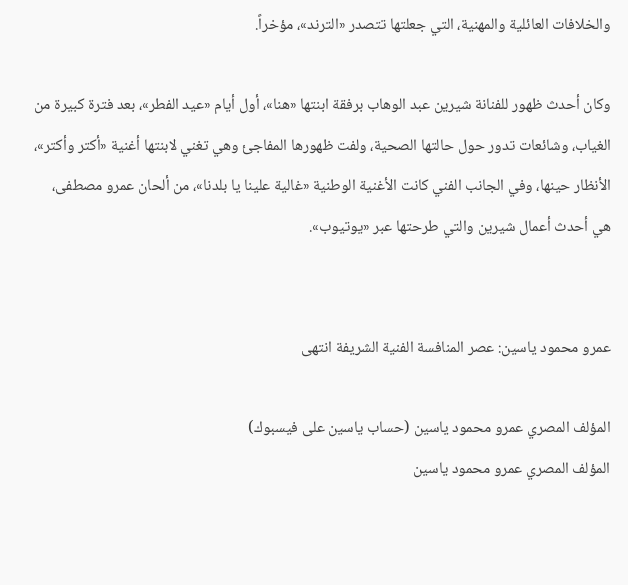والخلافات العائلية والمهنية، التي جعلتها تتصدر «الترند»، مؤخراً.

وكان أحدث ظهور للفنانة شيرين عبد الوهاب برفقة ابنتها «هنا»، أول أيام «عيد الفطر»، بعد فترة كبيرة من الغياب، وشائعات تدور حول حالتها الصحية، ولفت ظهورها المفاجئ وهي تغني لابنتها أغنية «أكتر وأكتر»، الأنظار حينها، وفي الجانب الفني كانت الأغنية الوطنية «غالية علينا يا بلدنا»، من ألحان عمرو مصطفى، هي أحدث أعمال شيرين والتي طرحتها عبر «يوتيوب».


عمرو محمود ياسين: عصر المنافسة الفنية الشريفة انتهى

المؤلف المصري عمرو محمود ياسين (حساب ياسين على فيسبوك)
المؤلف المصري عمرو محمود ياسين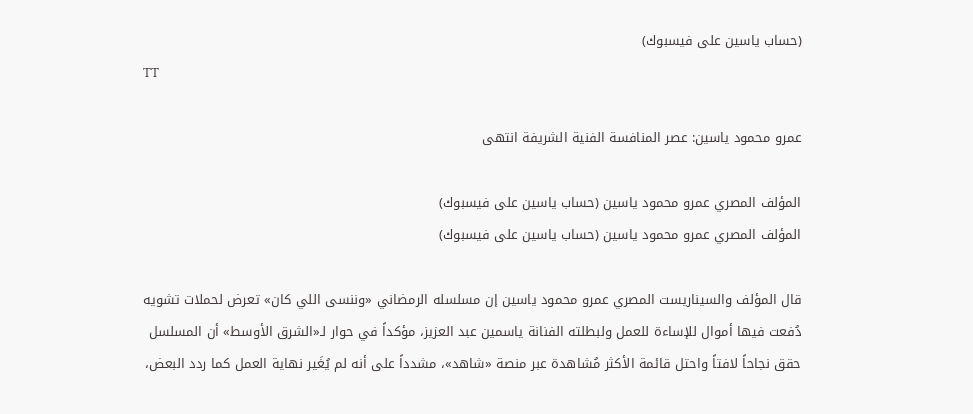(حساب ياسين على فيسبوك)
TT

عمرو محمود ياسين: عصر المنافسة الفنية الشريفة انتهى

المؤلف المصري عمرو محمود ياسين (حساب ياسين على فيسبوك)
المؤلف المصري عمرو محمود ياسين (حساب ياسين على فيسبوك)

قال المؤلف والسيناريست المصري عمرو محمود ياسين إن مسلسله الرمضاني «وننسى اللي كان» تعرض لحملات تشويه دُفعت فيها أموال للإساءة للعمل ولبطلته الفنانة ياسمين عبد العزيز، مؤكداً في حوار لـ«الشرق الأوسط» أن المسلسل حقق نجاحاً لافتاً واحتل قائمة الأكثر مُشاهدة عبر منصة «شاهد»، مشدداً على أنه لم يُغَير نهاية العمل كما ردد البعض،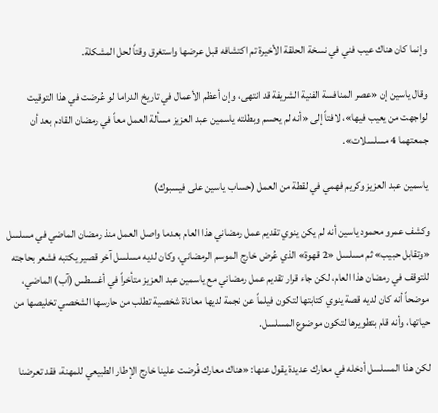وإنما كان هناك عيب فني في نسخة الحلقة الأخيرة تم اكتشافه قبل عرضها واستغرق وقتاً لحل المشكلة.

وقال ياسين إن «عصر المنافسة الفنية الشريفة قد انتهى، وإن أعظم الأعمال في تاريخ الدراما لو عُرضت في هذا التوقيت لواجهت من يعيب فيها»، لافتاً إلى «أنه لم يحسم وبطلته ياسمين عبد العزيز مسألة العمل معاً في رمضان القادم بعد أن جمعتهما 4 مسلسلات».

ياسمين عبد العزيز وكريم فهمي في لقطة من العمل (حساب ياسين على فيسبوك)

وكشف عمرو محمود ياسين أنه لم يكن ينوي تقديم عمل رمضاني هذا العام بعدما واصل العمل منذ رمضان الماضي في مسلسل «وتقابل حبيب» ثم مسلسل «2 قهوة» الذي عُرض خارج الموسم الرمضاني، وكان لديه مسلسل آخر قصير يكتبه فشعر بحاجته للتوقف في رمضان هذا العام، لكن جاء قرار تقديم عمل رمضاني مع ياسمين عبد العزيز متأخراً في أغسطس (آب) الماضي، موضحاً أنه كان لديه قصة ينوي كتابتها لتكون فيلماً عن نجمة لديها معاناة شخصية تطلب من حارسها الشخصي تخليصها من حياتها، وأنه قام بتطويرها لتكون موضوع المسلسل.

لكن هذا المسلسل أدخله في معارك عديدة يقول عنها: «هناك معارك فُرضت علينا خارج الإطار الطبيعي للمهنة، فقد تعرضنا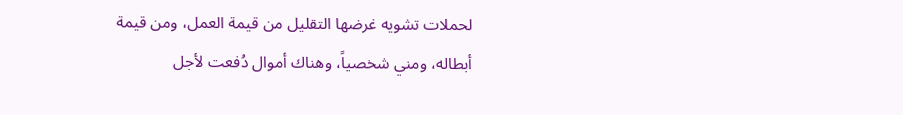لحملات تشويه غرضها التقليل من قيمة العمل، ومن قيمة أبطاله، ومني شخصياً، وهناك أموال دُفعت لأجل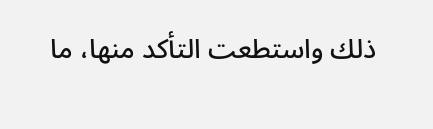ذلك واستطعت التأكد منها، ما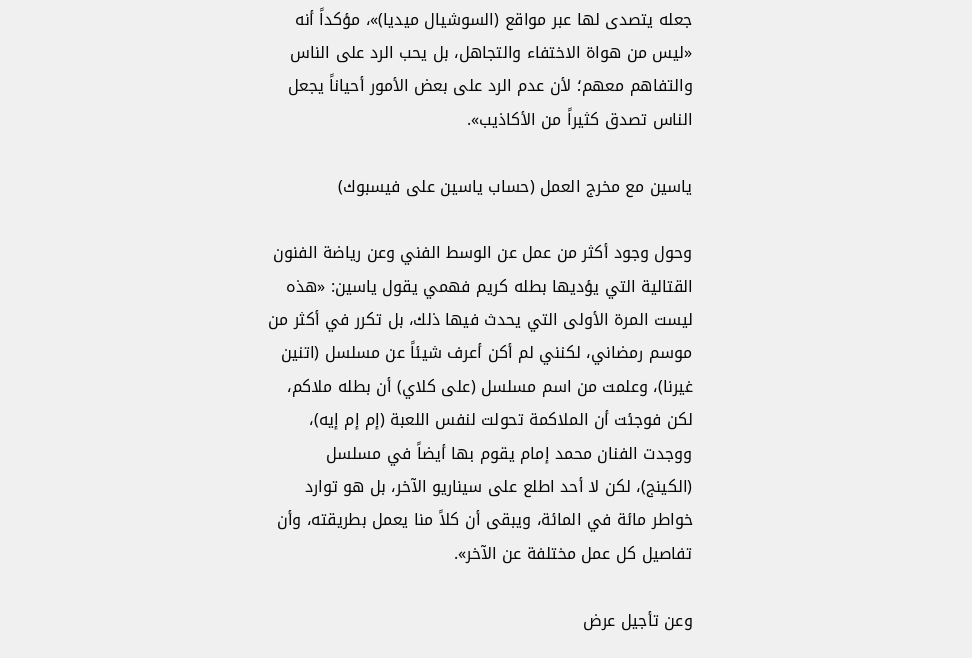جعله يتصدى لها عبر مواقع (السوشيال ميديا)»، مؤكداً أنه «ليس من هواة الاختفاء والتجاهل، بل يحب الرد على الناس والتفاهم معهم؛ لأن عدم الرد على بعض الأمور أحياناً يجعل الناس تصدق كثيراً من الأكاذيب».

ياسين مع مخرج العمل (حساب ياسين على فيسبوك)

وحول وجود أكثر من عمل عن الوسط الفني وعن رياضة الفنون القتالية التي يؤديها بطله كريم فهمي يقول ياسين: «هذه ليست المرة الأولى التي يحدث فيها ذلك، بل تكرر في أكثر من موسم رمضاني، لكنني لم أكن أعرف شيئاً عن مسلسل (اتنين غيرنا)، وعلمت من اسم مسلسل (على كلاي) أن بطله ملاكم، لكن فوجئت أن الملاكمة تحولت لنفس اللعبة (إم إم إيه)، ووجدت الفنان محمد إمام يقوم بها أيضاً في مسلسل (الكينج)، لكن لا أحد اطلع على سيناريو الآخر، بل هو توارد خواطر مائة في المائة، ويبقى أن كلاً منا يعمل بطريقته، وأن تفاصيل كل عمل مختلفة عن الآخر».

وعن تأجيل عرض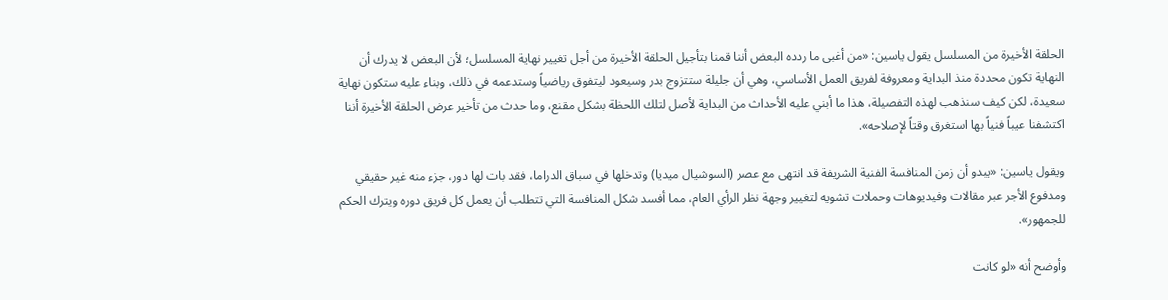الحلقة الأخيرة من المسلسل يقول ياسين: «من أغبى ما ردده البعض أننا قمنا بتأجيل الحلقة الأخيرة من أجل تغيير نهاية المسلسل؛ لأن البعض لا يدرك أن النهاية تكون محددة منذ البداية ومعروفة لفريق العمل الأساسي، وهي أن جليلة ستتزوج بدر وسيعود ليتفوق رياضياً وستدعمه في ذلك، وبناء عليه ستكون نهاية سعيدة، لكن كيف سنذهب لهذه التفصيلة، هذا ما أبني عليه الأحداث من البداية لأصل لتلك اللحظة بشكل مقنع، وما حدث من تأخير عرض الحلقة الأخيرة أننا اكتشفنا عيباً فنياً بها استغرق وقتاً لإصلاحه».

ويقول ياسين: «يبدو أن زمن المنافسة الفنية الشريفة قد انتهى مع عصر (السوشيال ميديا) وتدخلها في سباق الدراما، فقد بات لها دور، جزء منه غير حقيقي ومدفوع الأجر عبر مقالات وفيديوهات وحملات تشويه لتغيير وجهة نظر الرأي العام، مما أفسد شكل المنافسة التي تتطلب أن يعمل كل فريق دوره ويترك الحكم للجمهور».

وأوضح أنه «لو كانت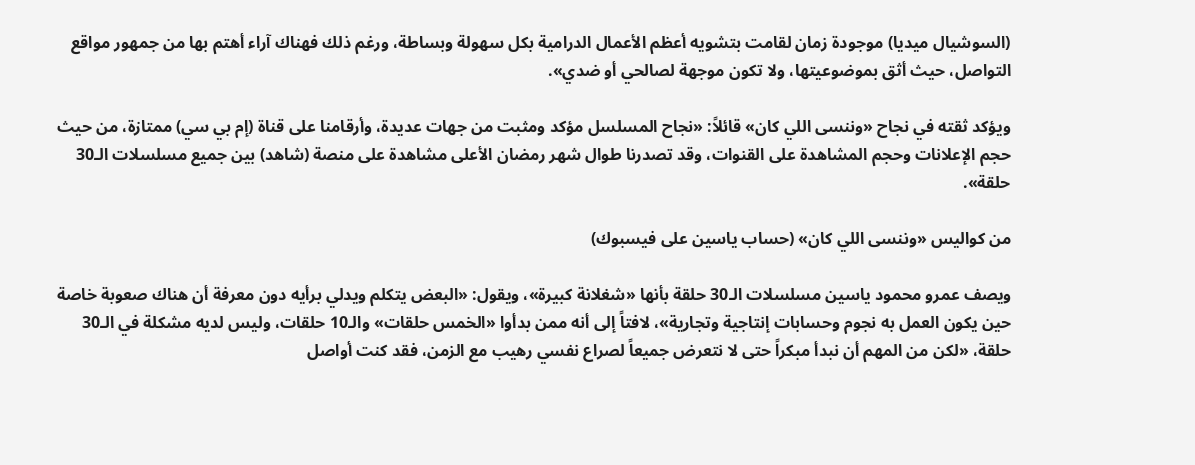(السوشيال ميديا) موجودة زمان لقامت بتشويه أعظم الأعمال الدرامية بكل سهولة وبساطة، ورغم ذلك فهناك آراء أهتم بها من جمهور مواقع التواصل، حيث أثق بموضوعيتها، ولا تكون موجهة لصالحي أو ضدي».

ويؤكد ثقته في نجاح «وننسى اللي كان» قائلاً: «نجاح المسلسل مؤكد ومثبت من جهات عديدة، وأرقامنا على قناة (إم بي سي) ممتازة، من حيث حجم الإعلانات وحجم المشاهدة على القنوات، وقد تصدرنا طوال شهر رمضان الأعلى مشاهدة على منصة (شاهد) بين جميع مسلسلات الـ30 حلقة».

من كواليس «وننسى اللي كان» (حساب ياسين على فيسبوك)

ويصف عمرو محمود ياسين مسلسلات الـ30 حلقة بأنها «شغلانة كبيرة»، ويقول: «البعض يتكلم ويدلي برأيه دون معرفة أن هناك صعوبة خاصة حين يكون العمل به نجوم وحسابات إنتاجية وتجارية»، لافتاً إلى أنه ممن بدأوا «الخمس حلقات» والـ10 حلقات، وليس لديه مشكلة في الـ30 حلقة، «لكن من المهم أن نبدأ مبكراً حتى لا نتعرض جميعاً لصراع نفسي رهيب مع الزمن، فقد كنت أواصل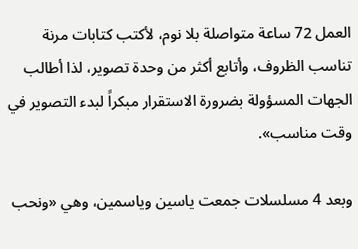العمل 72 ساعة متواصلة بلا نوم، لأكتب كتابات مرنة تناسب الظروف، وأتابع أكثر من وحدة تصوير، لذا أطالب الجهات المسؤولة بضرورة الاستقرار مبكراً لبدء التصوير في وقت مناسب».

وبعد 4 مسلسلات جمعت ياسين وياسمين، وهي «ونحب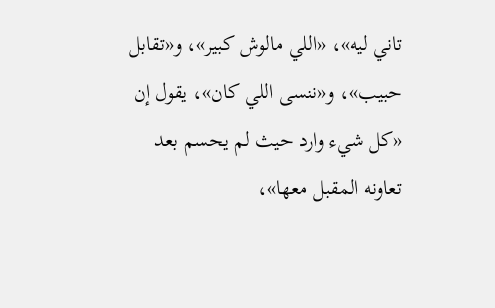تاني ليه»، «اللي مالوش كبير»، و«تقابل حبيب»، و«ننسى اللي كان»، يقول إن «كل شيء وارد حيث لم يحسم بعد تعاونه المقبل معها»،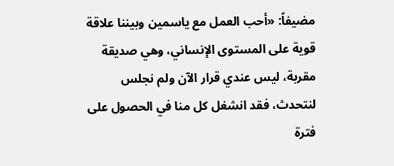مضيفاً: «أحب العمل مع ياسمين وبيننا علاقة قوية على المستوى الإنساني، وهي صديقة مقربة، ليس عندي قرار الآن ولم نجلس لنتحدث، فقد انشغل كل منا في الحصول على فترة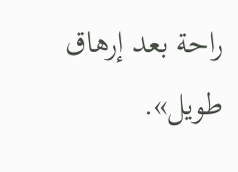راحة بعد إرهاق طويل».